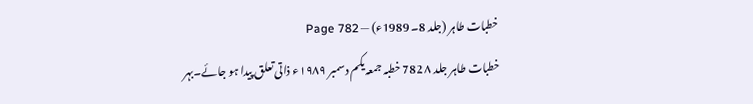خطبات طاہر (جلد 8۔ 1989ء) — Page 782
خطبات طاہر جلد ۸ 782 خطبہ جمعہ یکم دسمبر ۱۹۸۹ء ذاتی تعلق پیدا ہو جائے۔بہر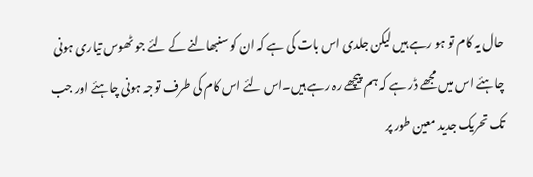حال یہ کام تو ہو رہے ہیں لیکن جلدی اس بات کی ہے کہ ان کو سنبھالنے کے لئے جو ٹھوس تیاری ہونی چاہئے اس میں مجھے ڈر ہے کہ ہم پیچھے رہ رہے ہیں۔اس لئے اس کام کی طرف توجہ ہونی چاہئے اور جب تک تحریک جدید معین طور پر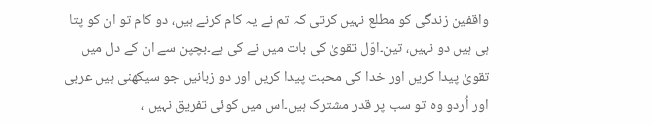واقفین زندگی کو مطلع نہیں کرتی کہ تم نے یہ کام کرنے ہیں، دو کام تو ان کو پتا ہی ہیں دو نہیں، تین۔اوّل تقویٰ کی بات میں نے کی ہے۔بچپن سے ان کے دل میں تقویٰ پیدا کریں اور خدا کی محبت پیدا کریں اور دو زبانیں جو سیکھنی ہیں عربی اور اُردو وہ تو سب پر قدر مشترک ہیں۔اس میں کوئی تفریق نہیں ،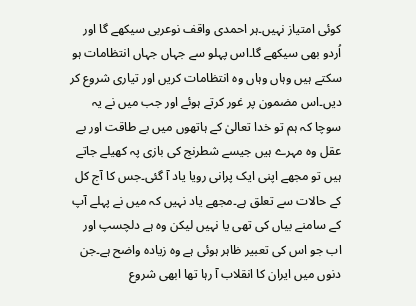کوئی امتیاز نہیں۔ہر احمدی واقف نوعربی سیکھے گا اور اُردو بھی سیکھے گا۔اس پہلو سے جہاں جہاں انتظامات ہو سکتے ہیں وہاں وہاں وہ انتظامات کریں اور تیاری شروع کر دیں۔اس مضمون پر غور کرتے ہوئے اور جب میں نے یہ سوچا کہ ہم تو خدا تعالیٰ کے ہاتھوں میں بے طاقت اور بے عقل وہ مہرے ہیں جیسے شطرنج کی بازی پہ کھیلے جاتے ہیں تو مجھے اپنی ایک پرانی رویا یاد آ گئی۔جس کا آج کل کے حالات سے تعلق ہے۔مجھے یاد نہیں کہ میں نے پہلے آپ کے سامنے بیاں کی تھی یا نہیں لیکن وہ ہے دلچسپ اور اب جو اس کی تعبیر ظاہر ہوئی ہے وہ زیادہ واضح ہے۔جن دنوں میں ایران کا انقلاب آ رہا تھا ابھی شروع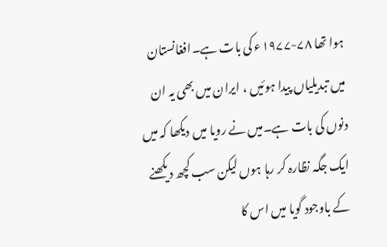ہوا تھا ۷۸-۱۹۷۷ء کی بات ہے۔افغانستان میں تبدیلیاں پیدا ہوئیں ، ایران میں بھی یہ ان دنوں کی بات ہے۔میں نے رویا میں دیکھا کہ میں ایک جگہ نظارہ کر رہا ہوں لیکن سب کچھ دیکھنے کے باوجود گویا میں اس کا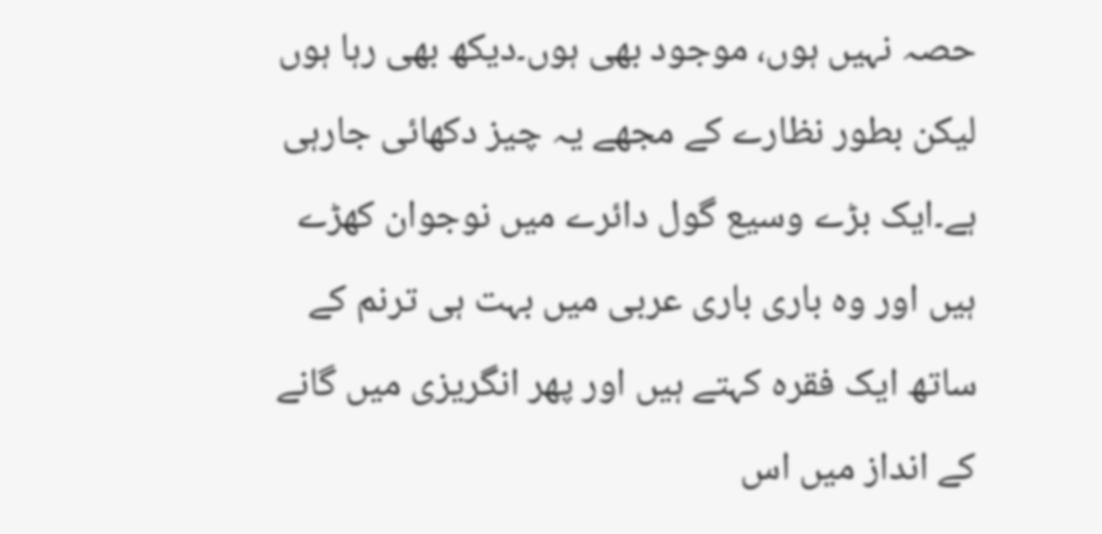حصہ نہیں ہوں، موجود بھی ہوں۔دیکھ بھی رہا ہوں لیکن بطور نظارے کے مجھے یہ چیز دکھائی جارہی ہے۔ایک بڑے وسیع گول دائرے میں نوجوان کھڑے ہیں اور وہ باری باری عربی میں بہت ہی ترنم کے ساتھ ایک فقرہ کہتے ہیں اور پھر انگریزی میں گانے کے انداز میں اس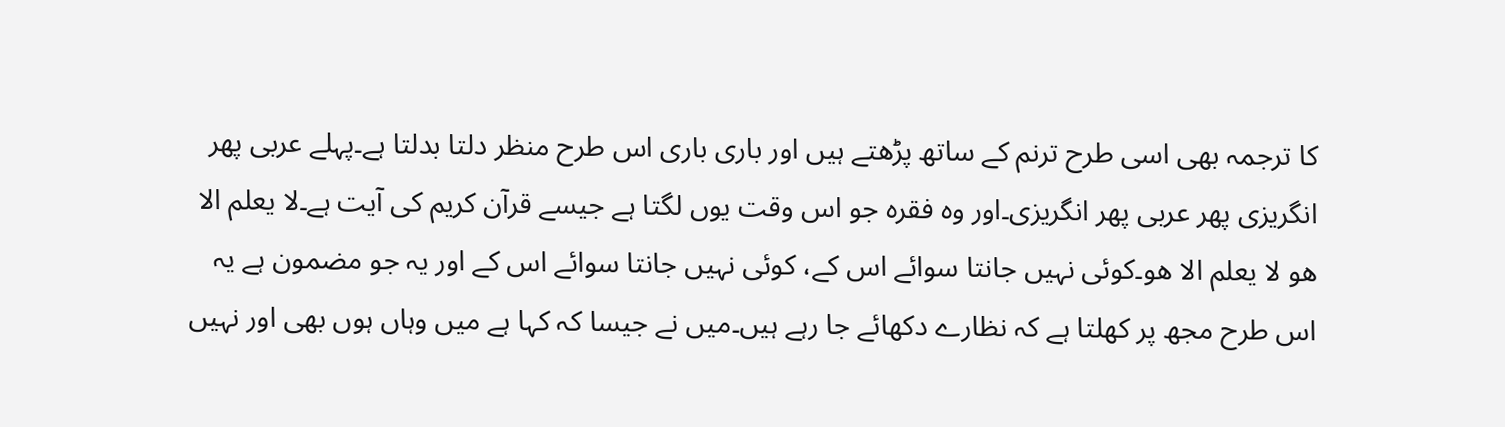کا ترجمہ بھی اسی طرح ترنم کے ساتھ پڑھتے ہیں اور باری باری اس طرح منظر دلتا بدلتا ہے۔پہلے عربی پھر انگریزی پھر عربی پھر انگریزی۔اور وہ فقرہ جو اس وقت یوں لگتا ہے جیسے قرآن کریم کی آیت ہے۔لا یعلم الا هو لا يعلم الا ھو۔کوئی نہیں جانتا سوائے اس کے، کوئی نہیں جانتا سوائے اس کے اور یہ جو مضمون ہے یہ اس طرح مجھ پر کھلتا ہے کہ نظارے دکھائے جا رہے ہیں۔میں نے جیسا کہ کہا ہے میں وہاں ہوں بھی اور نہیں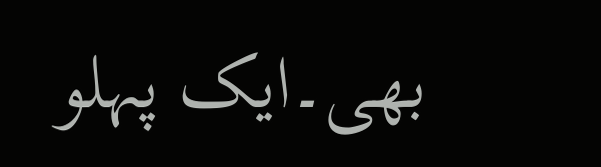بھی۔ایک پہلو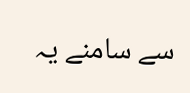سے سامنے یہ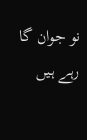نو جوان گا رہے ہیں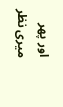اور پھر میری نظر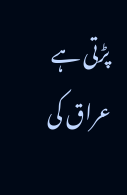پڑتی ہے عراق کی